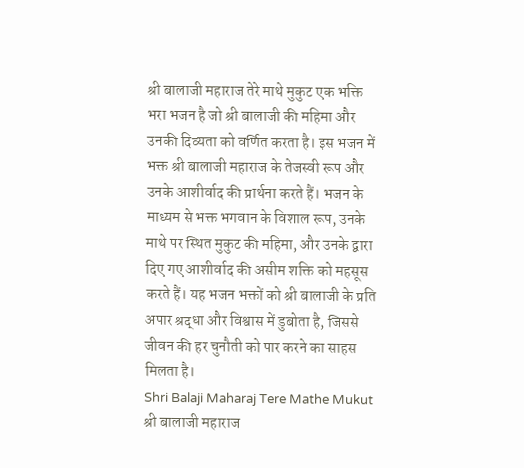श्री बालाजी महाराज तेरे माथे मुकुट एक भक्ति भरा भजन है जो श्री बालाजी की महिमा और उनकी दिव्यता को वर्णित करता है। इस भजन में भक्त श्री बालाजी महाराज के तेजस्वी रूप और उनके आशीर्वाद की प्रार्थना करते हैं। भजन के माध्यम से भक्त भगवान के विशाल रूप, उनके माथे पर स्थित मुकुट की महिमा, और उनके द्वारा दिए गए आशीर्वाद की असीम शक्ति को महसूस करते हैं। यह भजन भक्तों को श्री बालाजी के प्रति अपार श्रद्धा और विश्वास में डुबोता है, जिससे जीवन की हर चुनौती को पार करने का साहस मिलता है।
Shri Balaji Maharaj Tere Mathe Mukut
श्री बालाजी महाराज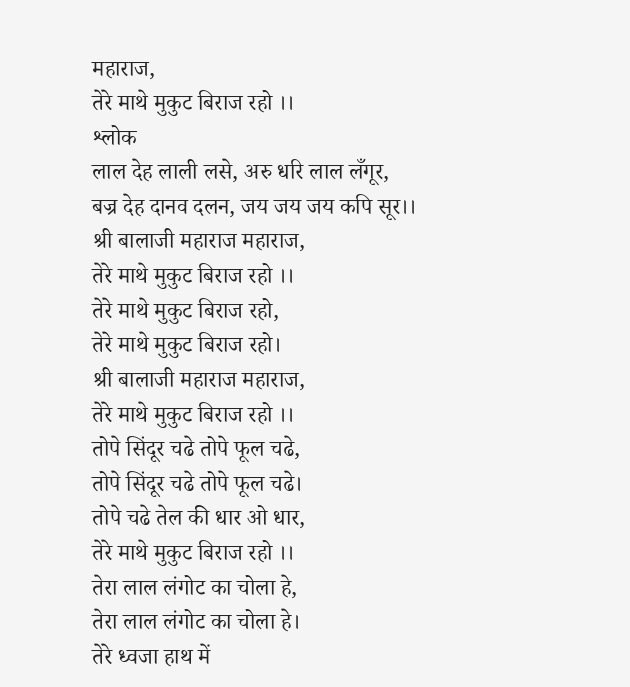महाराज,
तेरे माथे मुकुट बिराज रहो ।।
श्लोक
लाल देह लाली लसे, अरु धरि लाल लँगूर,
बज्र देह दानव दलन, जय जय जय कपि सूर।।
श्री बालाजी महाराज महाराज,
तेरे माथे मुकुट बिराज रहो ।।
तेरे माथे मुकुट बिराज रहो,
तेरे माथे मुकुट बिराज रहो।
श्री बालाजी महाराज महाराज,
तेरे माथे मुकुट बिराज रहो ।।
तोपे सिंदूर चढे तोपे फूल चढे,
तोपे सिंदूर चढे तोपे फूल चढे।
तोपे चढे तेल की धार ओ धार,
तेरे माथे मुकुट बिराज रहो ।।
तेरा लाल लंगोट का चोला हे,
तेरा लाल लंगोट का चोला हे।
तेरे ध्वजा हाथ में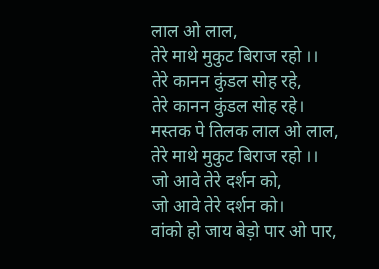लाल ओ लाल,
तेरे माथे मुकुट बिराज रहो ।।
तेरे कानन कुंडल सोह रहे,
तेरे कानन कुंडल सोह रहे।
मस्तक पे तिलक लाल ओ लाल,
तेरे माथे मुकुट बिराज रहो ।।
जो आवे तेरे दर्शन को,
जो आवे तेरे दर्शन को।
वांको हो जाय बेड़ो पार ओ पार,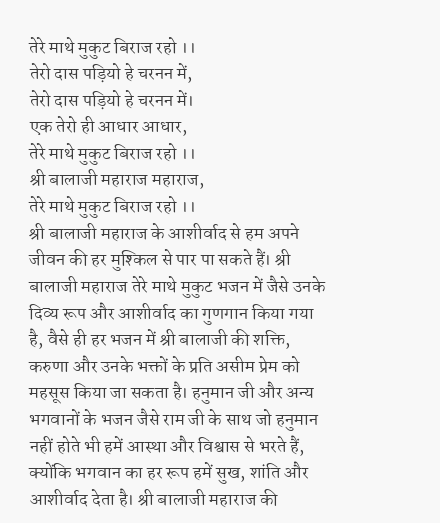तेरे माथे मुकुट बिराज रहो ।।
तेरो दास पड़ियो हे चरनन में,
तेरो दास पड़ियो हे चरनन में।
एक तेरो ही आधार आधार,
तेरे माथे मुकुट बिराज रहो ।।
श्री बालाजी महाराज महाराज,
तेरे माथे मुकुट बिराज रहो ।।
श्री बालाजी महाराज के आशीर्वाद से हम अपने जीवन की हर मुश्किल से पार पा सकते हैं। श्री बालाजी महाराज तेरे माथे मुकुट भजन में जैसे उनके दिव्य रूप और आशीर्वाद का गुणगान किया गया है, वैसे ही हर भजन में श्री बालाजी की शक्ति, करुणा और उनके भक्तों के प्रति असीम प्रेम को महसूस किया जा सकता है। हनुमान जी और अन्य भगवानों के भजन जैसे राम जी के साथ जो हनुमान नहीं होते भी हमें आस्था और विश्वास से भरते हैं, क्योंकि भगवान का हर रूप हमें सुख, शांति और आशीर्वाद देता है। श्री बालाजी महाराज की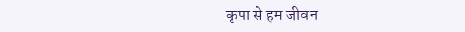कृपा से हम जीवन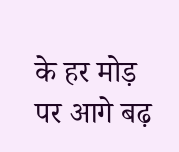के हर मोड़ पर आगे बढ़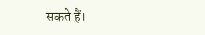सकते हैं।